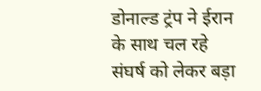डोनाल्ड ट्रंप ने ईरान के साथ चल रहे संघर्ष को लेकर बड़ा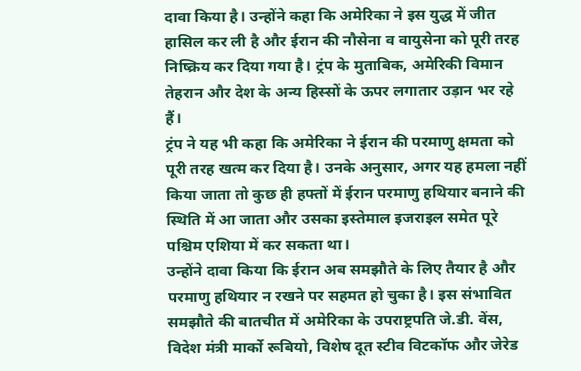दावा किया है। उन्होंने कहा कि अमेरिका ने इस युद्ध में जीत हासिल कर ली है और ईरान की नौसेना व वायुसेना को पूरी तरह निष्क्रिय कर दिया गया है। ट्रंप के मुताबिक, अमेरिकी विमान तेहरान और देश के अन्य हिस्सों के ऊपर लगातार उड़ान भर रहे हैं।
ट्रंप ने यह भी कहा कि अमेरिका ने ईरान की परमाणु क्षमता को पूरी तरह खत्म कर दिया है। उनके अनुसार, अगर यह हमला नहीं किया जाता तो कुछ ही हफ्तों में ईरान परमाणु हथियार बनाने की स्थिति में आ जाता और उसका इस्तेमाल इजराइल समेत पूरे पश्चिम एशिया में कर सकता था।
उन्होंने दावा किया कि ईरान अब समझौते के लिए तैयार है और परमाणु हथियार न रखने पर सहमत हो चुका है। इस संभावित समझौते की बातचीत में अमेरिका के उपराष्ट्रपति जे.डी. वेंस, विदेश मंत्री मार्को रूबियो, विशेष दूत स्टीव विटकॉफ और जेरेड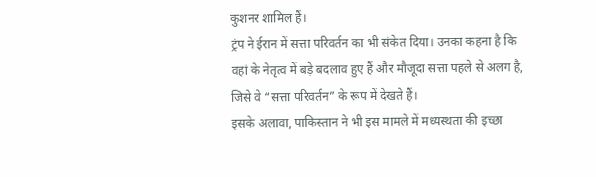कुशनर शामिल हैं।
ट्रंप ने ईरान में सत्ता परिवर्तन का भी संकेत दिया। उनका कहना है कि वहां के नेतृत्व में बड़े बदलाव हुए हैं और मौजूदा सत्ता पहले से अलग है, जिसे वे “सत्ता परिवर्तन” के रूप में देखते हैं।
इसके अलावा, पाकिस्तान ने भी इस मामले में मध्यस्थता की इच्छा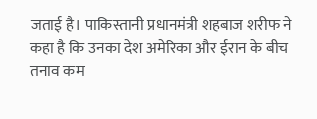जताई है। पाकिस्तानी प्रधानमंत्री शहबाज शरीफ ने कहा है कि उनका देश अमेरिका और ईरान के बीच तनाव कम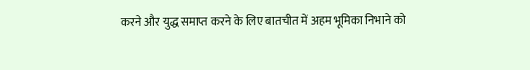करने और युद्ध समाप्त करने के लिए बातचीत में अहम भूमिका निभाने को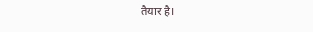तैयार है।